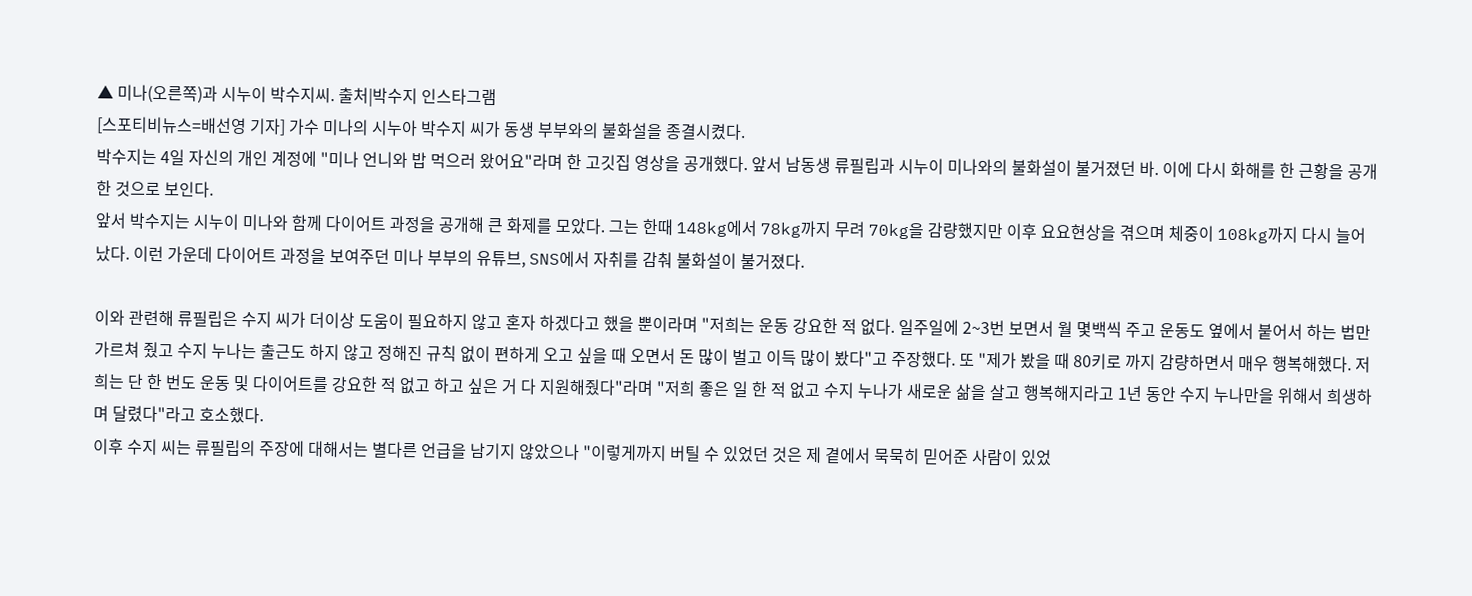▲ 미나(오른쪽)과 시누이 박수지씨. 출처|박수지 인스타그램
[스포티비뉴스=배선영 기자] 가수 미나의 시누아 박수지 씨가 동생 부부와의 불화설을 종결시켰다.
박수지는 4일 자신의 개인 계정에 "미나 언니와 밥 먹으러 왔어요"라며 한 고깃집 영상을 공개했다. 앞서 남동생 류필립과 시누이 미나와의 불화설이 불거졌던 바. 이에 다시 화해를 한 근황을 공개한 것으로 보인다.
앞서 박수지는 시누이 미나와 함께 다이어트 과정을 공개해 큰 화제를 모았다. 그는 한때 148kg에서 78kg까지 무려 70kg을 감량했지만 이후 요요현상을 겪으며 체중이 108kg까지 다시 늘어났다. 이런 가운데 다이어트 과정을 보여주던 미나 부부의 유튜브, SNS에서 자취를 감춰 불화설이 불거졌다.

이와 관련해 류필립은 수지 씨가 더이상 도움이 필요하지 않고 혼자 하겠다고 했을 뿐이라며 "저희는 운동 강요한 적 없다. 일주일에 2~3번 보면서 월 몇백씩 주고 운동도 옆에서 붙어서 하는 법만 가르쳐 줬고 수지 누나는 출근도 하지 않고 정해진 규칙 없이 편하게 오고 싶을 때 오면서 돈 많이 벌고 이득 많이 봤다"고 주장했다. 또 "제가 봤을 때 80키로 까지 감량하면서 매우 행복해했다. 저희는 단 한 번도 운동 및 다이어트를 강요한 적 없고 하고 싶은 거 다 지원해줬다"라며 "저희 좋은 일 한 적 없고 수지 누나가 새로운 삶을 살고 행복해지라고 1년 동안 수지 누나만을 위해서 희생하며 달렸다"라고 호소했다.
이후 수지 씨는 류필립의 주장에 대해서는 별다른 언급을 남기지 않았으나 "이렇게까지 버틸 수 있었던 것은 제 곁에서 묵묵히 믿어준 사람이 있었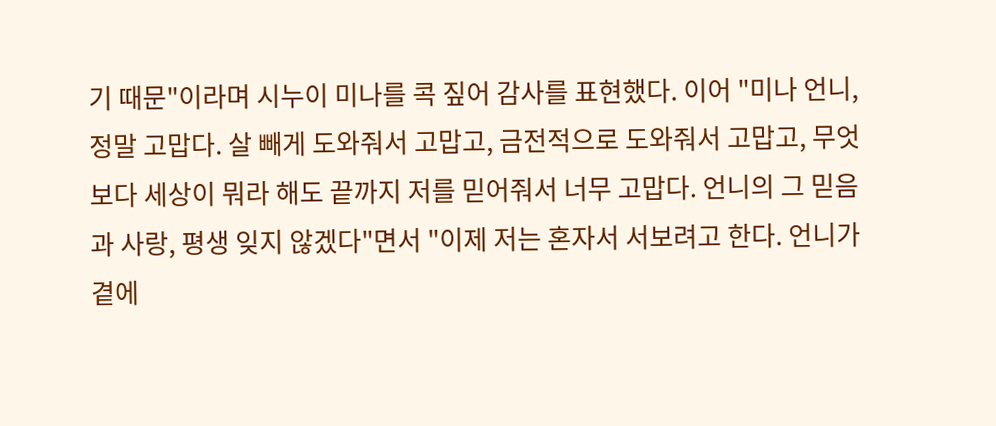기 때문"이라며 시누이 미나를 콕 짚어 감사를 표현했다. 이어 "미나 언니, 정말 고맙다. 살 빼게 도와줘서 고맙고, 금전적으로 도와줘서 고맙고, 무엇보다 세상이 뭐라 해도 끝까지 저를 믿어줘서 너무 고맙다. 언니의 그 믿음과 사랑, 평생 잊지 않겠다"면서 "이제 저는 혼자서 서보려고 한다. 언니가 곁에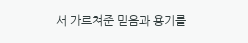서 가르쳐준 믿음과 용기를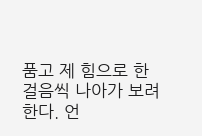품고 제 힘으로 한 걸음씩 나아가 보려 한다. 언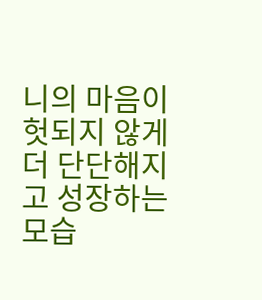니의 마음이 헛되지 않게 더 단단해지고 성장하는 모습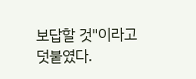보답할 것"이라고 덧붙였다.